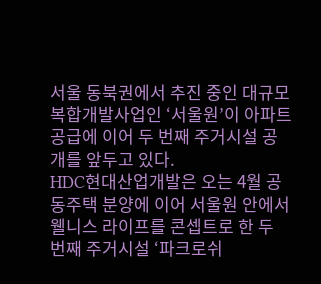서울 동북권에서 추진 중인 대규모 복합개발사업인 ‘서울원’이 아파트 공급에 이어 두 번째 주거시설 공개를 앞두고 있다.
HDC현대산업개발은 오는 4월 공동주택 분양에 이어 서울원 안에서 웰니스 라이프를 콘셉트로 한 두 번째 주거시설 ‘파크로쉬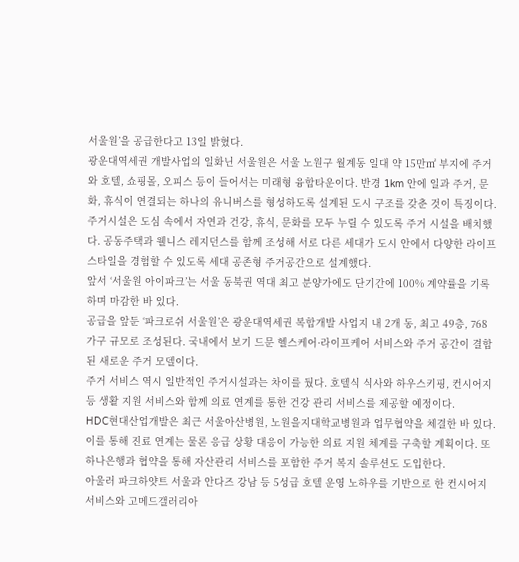서울원’을 공급한다고 13일 밝혔다.
광운대역세권 개발사업의 일화닌 서울원은 서울 노원구 월계동 일대 약 15만㎡ 부지에 주거와 호텔, 쇼핑몰, 오피스 등이 들어서는 미래형 융합타운이다. 반경 1km 안에 일과 주거, 문화, 휴식이 연결되는 하나의 유니버스를 형성하도록 설계된 도시 구조를 갖춘 것이 특징이다.
주거시설은 도심 속에서 자연과 건강, 휴식, 문화를 모두 누릴 수 있도록 주거 시설을 배치했다. 공동주택과 웰니스 레지던스를 함께 조성해 서로 다른 세대가 도시 안에서 다양한 라이프 스타일을 경험할 수 있도록 세대 공존형 주거공간으로 설계했다.
앞서 ‘서울원 아이파크’는 서울 동북권 역대 최고 분양가에도 단기간에 100% 계약률을 기록하며 마감한 바 있다.
공급을 앞둔 ‘파크로쉬 서울원’은 광운대역세권 복합개발 사업지 내 2개 동, 최고 49층, 768가구 규모로 조성된다. 국내에서 보기 드문 헬스케어·라이프케어 서비스와 주거 공간이 결합된 새로운 주거 모델이다.
주거 서비스 역시 일반적인 주거시설과는 차이를 뒀다. 호텔식 식사와 하우스키핑, 컨시어지 등 생활 지원 서비스와 함께 의료 연계를 통한 건강 관리 서비스를 제공할 예정이다.
HDC현대산업개발은 최근 서울아산병원, 노원을지대학교병원과 업무협약을 체결한 바 있다. 이를 통해 진료 연계는 물론 응급 상황 대응이 가능한 의료 지원 체계를 구축할 계획이다. 또 하나은행과 협약을 통해 자산관리 서비스를 포함한 주거 복지 솔루션도 도입한다.
아울러 파크하얏트 서울과 안다즈 강남 등 5성급 호텔 운영 노하우를 기반으로 한 컨시어지 서비스와 고메드갤러리아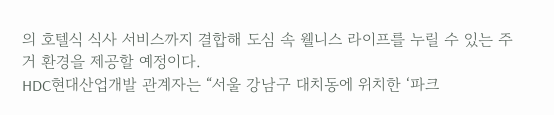의 호텔식 식사 서비스까지 결합해 도심 속 웰니스 라이프를 누릴 수 있는 주거 환경을 제공할 예정이다.
HDC현대산업개발 관계자는 “서울 강남구 대치동에 위치한 ‘파크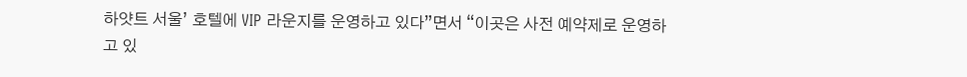하얏트 서울’ 호텔에 VIP 라운지를 운영하고 있다”면서 “이곳은 사전 예약제로 운영하고 있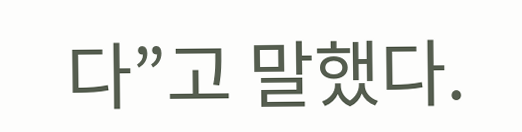다”고 말했다.